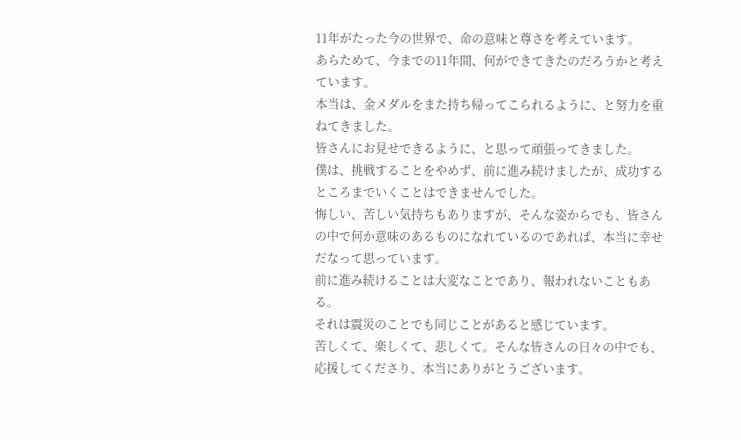11年がたった今の世界で、命の意味と尊さを考えています。
あらためて、今までの11年間、何ができてきたのだろうかと考えています。
本当は、金メダルをまた持ち帰ってこられるように、と努力を重ねてきました。
皆さんにお見せできるように、と思って頑張ってきました。
僕は、挑戦することをやめず、前に進み続けましたが、成功するところまでいくことはできませんでした。
悔しい、苦しい気持ちもありますが、そんな姿からでも、皆さんの中で何か意味のあるものになれているのであれば、本当に幸せだなって思っています。
前に進み続けることは大変なことであり、報われないこともある。
それは震災のことでも同じことがあると感じています。
苦しくて、楽しくて、悲しくて。そんな皆さんの日々の中でも、応援してくださり、本当にありがとうございます。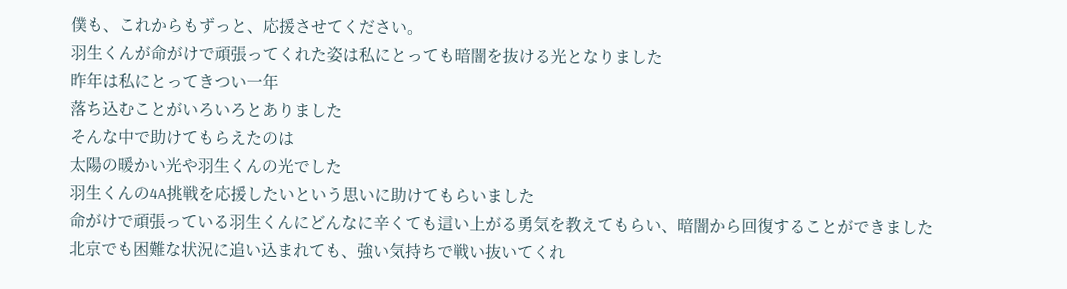僕も、これからもずっと、応援させてください。
羽生くんが命がけで頑張ってくれた姿は私にとっても暗闇を抜ける光となりました
昨年は私にとってきつい一年
落ち込むことがいろいろとありました
そんな中で助けてもらえたのは
太陽の暖かい光や羽生くんの光でした
羽生くんの4A挑戦を応援したいという思いに助けてもらいました
命がけで頑張っている羽生くんにどんなに辛くても這い上がる勇気を教えてもらい、暗闇から回復することができました
北京でも困難な状況に追い込まれても、強い気持ちで戦い抜いてくれ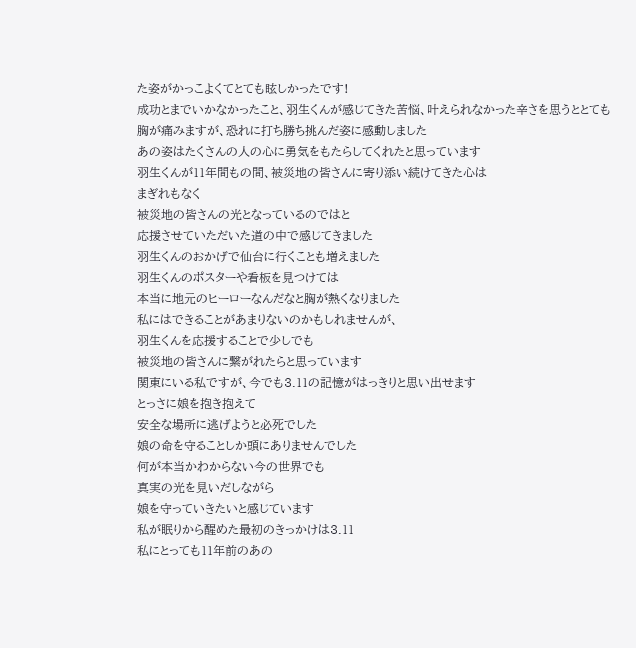た姿がかっこよくてとても眩しかったです!
成功とまでいかなかったこと、羽生くんが感じてきた苦悩、叶えられなかった辛さを思うととても胸が痛みますが、恐れに打ち勝ち挑んだ姿に感動しました
あの姿はたくさんの人の心に勇気をもたらしてくれたと思っています
羽生くんが11年間もの間、被災地の皆さんに寄り添い続けてきた心は
まぎれもなく
被災地の皆さんの光となっているのではと
応援させていただいた道の中で感じてきました
羽生くんのおかげで仙台に行くことも増えました
羽生くんのポスターや看板を見つけては
本当に地元のヒーローなんだなと胸が熱くなりました
私にはできることがあまりないのかもしれませんが、
羽生くんを応援することで少しでも
被災地の皆さんに繋がれたらと思っています
関東にいる私ですが、今でも3.11の記憶がはっきりと思い出せます
とっさに娘を抱き抱えて
安全な場所に逃げようと必死でした
娘の命を守ることしか頭にありませんでした
何が本当かわからない今の世界でも
真実の光を見いだしながら
娘を守っていきたいと感じています
私が眠りから醒めた最初のきっかけは3.11
私にとっても11年前のあの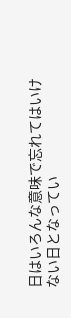日はいろんな意味で忘れてはいけない日となってい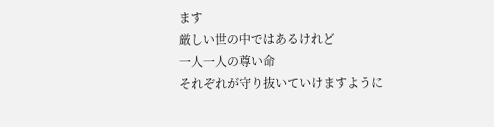ます
厳しい世の中ではあるけれど
一人一人の尊い命
それぞれが守り抜いていけますように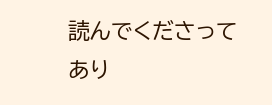読んでくださってあり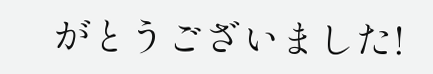がとうございました!